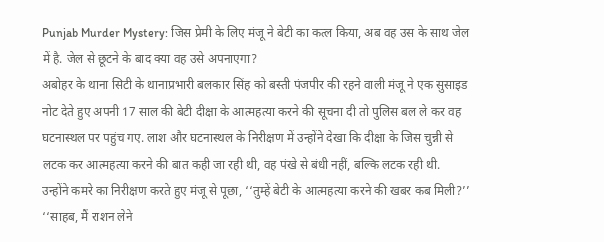Punjab Murder Mystery: जिस प्रेमी के लिए मंजू ने बेटी का कत्ल किया, अब वह उस के साथ जेल में है. जेल से छूटने के बाद क्या वह उसे अपनाएगा?
अबोहर के थाना सिटी के थानाप्रभारी बलकार सिंह को बस्ती पंजपीर की रहने वाली मंजू ने एक सुसाइड नोट देते हुए अपनी 17 साल की बेटी दीक्षा के आत्महत्या करने की सूचना दी तो पुलिस बल ले कर वह घटनास्थल पर पहुंच गए. लाश और घटनास्थल के निरीक्षण में उन्होंने देखा कि दीक्षा के जिस चुन्नी से लटक कर आत्महत्या करने की बात कही जा रही थी, वह पंखे से बंधी नहीं, बल्कि लटक रही थी.
उन्होंने कमरे का निरीक्षण करते हुए मंजू से पूछा, ‘‘तुम्हें बेटी के आत्महत्या करने की खबर कब मिली?’’
‘‘साहब, मैं राशन लेने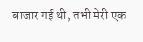बाजार गई थी, तभी मेरी एक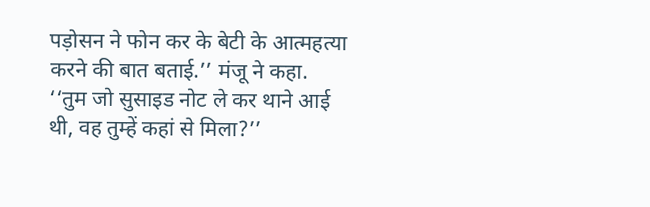पड़ोसन ने फोन कर के बेटी के आत्महत्या करने की बात बताई.’’ मंजू ने कहा.
‘‘तुम जो सुसाइड नोट ले कर थाने आई थी, वह तुम्हें कहां से मिला?’’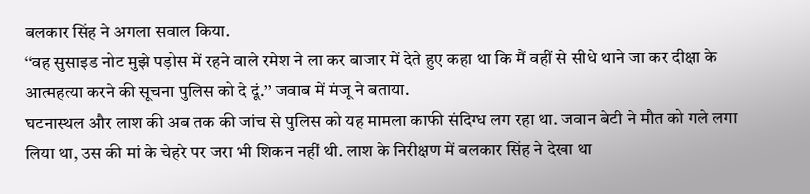बलकार सिंह ने अगला सवाल किया.
‘‘वह सुसाइड नोट मुझे पड़ोस में रहने वाले रमेश ने ला कर बाजार में देते हुए कहा था कि मैं वहीं से सीधे थाने जा कर दीक्षा के आत्महत्या करने की सूचना पुलिस को दे दूं.’’ जवाब में मंजू ने बताया.
घटनास्थल और लाश की अब तक की जांच से पुलिस को यह मामला काफी संदिग्ध लग रहा था. जवान बेटी ने मौत को गले लगा लिया था, उस की मां के चेहरे पर जरा भी शिकन नहीं थी. लाश के निरीक्षण में बलकार सिंह ने देखा था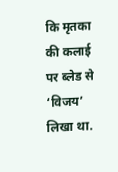कि मृतका की कलाई पर ब्लेड से ‘विजय’ लिखा था.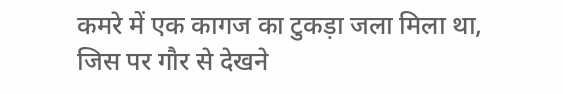कमरे में एक कागज का टुकड़ा जला मिला था, जिस पर गौर से देखने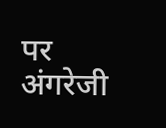पर अंगरेजी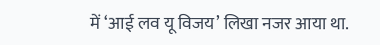में ‘आई लव यू विजय’ लिखा नजर आया था.